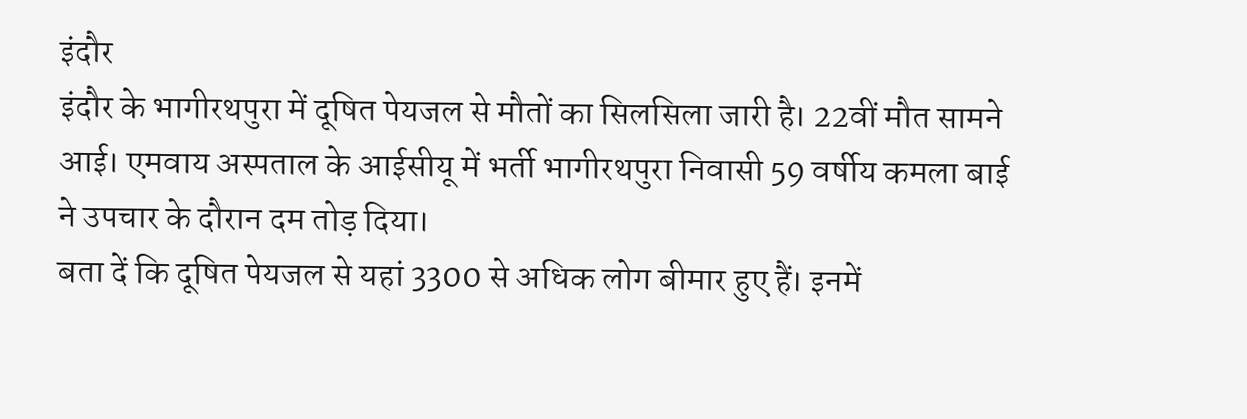इंदौर
इंदौर के भागीरथपुरा में दूषित पेयजल से मौतों का सिलसिला जारी है। 22वीं मौत सामने आई। एमवाय अस्पताल के आईसीयू में भर्ती भागीरथपुरा निवासी 59 वर्षीय कमला बाई ने उपचार के दौरान दम तोड़ दिया।
बता दें कि दूषित पेयजल से यहां 3300 से अधिक लोग बीमार हुए हैं। इनमें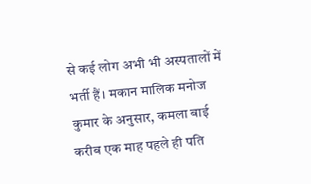से कई लोग अभी भी अस्पतालों में भर्ती हैं। मकान मालिक मनोज कुमार के अनुसार, कमला बाई करीब एक माह पहले ही पति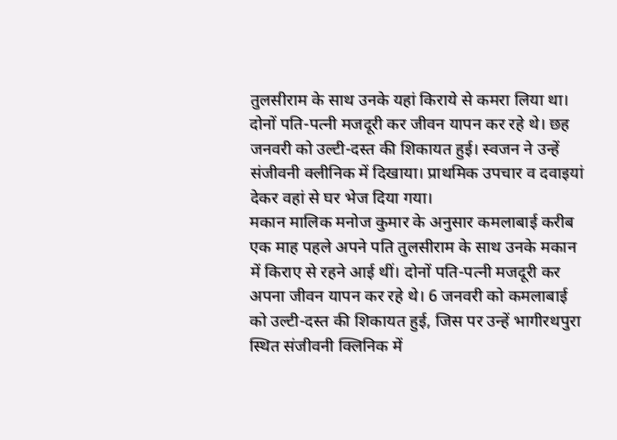तुलसीराम के साथ उनके यहां किराये से कमरा लिया था। दोनों पति-पत्नी मजदूरी कर जीवन यापन कर रहे थे। छह जनवरी को उल्टी-दस्त की शिकायत हुई। स्वजन ने उन्हें संजीवनी क्लीनिक में दिखाया। प्राथमिक उपचार व दवाइयां देकर वहां से घर भेज दिया गया।
मकान मालिक मनोज कुमार के अनुसार कमलाबाई करीब एक माह पहले अपने पति तुलसीराम के साथ उनके मकान में किराए से रहने आई थीं। दोनों पति-पत्नी मजदूरी कर अपना जीवन यापन कर रहे थे। 6 जनवरी को कमलाबाई को उल्टी-दस्त की शिकायत हुई, जिस पर उन्हें भागीरथपुरा स्थित संजीवनी क्लिनिक में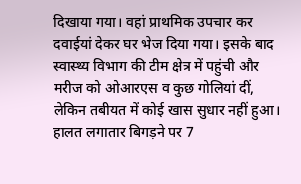दिखाया गया। वहां प्राथमिक उपचार कर दवाईयां देकर घर भेज दिया गया। इसके बाद स्वास्थ्य विभाग की टीम क्षेत्र में पहुंची और मरीज को ओआरएस व कुछ गोलियां दीं, लेकिन तबीयत में कोई खास सुधार नहीं हुआ।
हालत लगातार बिगड़ने पर 7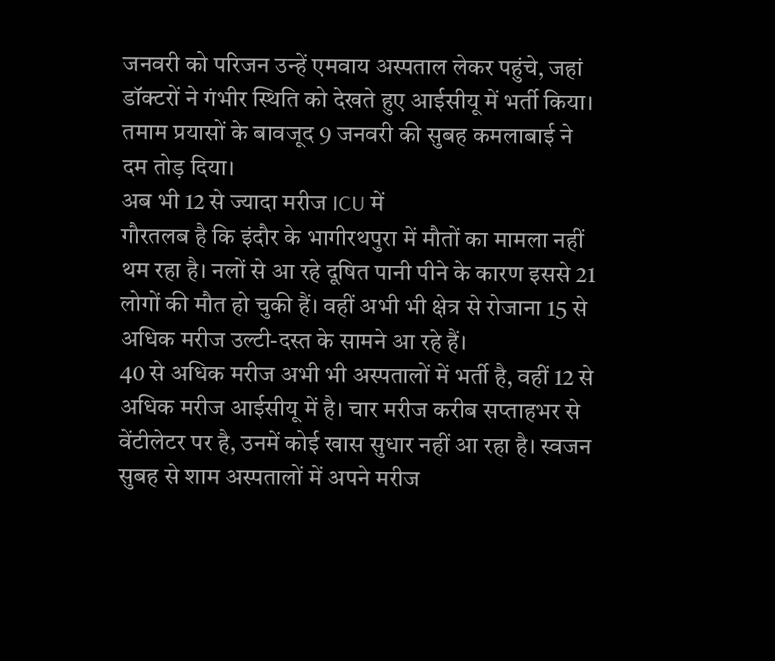जनवरी को परिजन उन्हें एमवाय अस्पताल लेकर पहुंचे, जहां डॉक्टरों ने गंभीर स्थिति को देखते हुए आईसीयू में भर्ती किया। तमाम प्रयासों के बावजूद 9 जनवरी की सुबह कमलाबाई ने दम तोड़ दिया।
अब भी 12 से ज्यादा मरीज ICU में
गौरतलब है कि इंदौर के भागीरथपुरा में मौतों का मामला नहीं थम रहा है। नलों से आ रहे दूषित पानी पीने के कारण इससे 21 लोगों की मौत हो चुकी हैं। वहीं अभी भी क्षेत्र से रोजाना 15 से अधिक मरीज उल्टी-दस्त के सामने आ रहे हैं।
40 से अधिक मरीज अभी भी अस्पतालों में भर्ती है, वहीं 12 से अधिक मरीज आईसीयू में है। चार मरीज करीब सप्ताहभर से वेंटीलेटर पर है, उनमें कोई खास सुधार नहीं आ रहा है। स्वजन सुबह से शाम अस्पतालों में अपने मरीज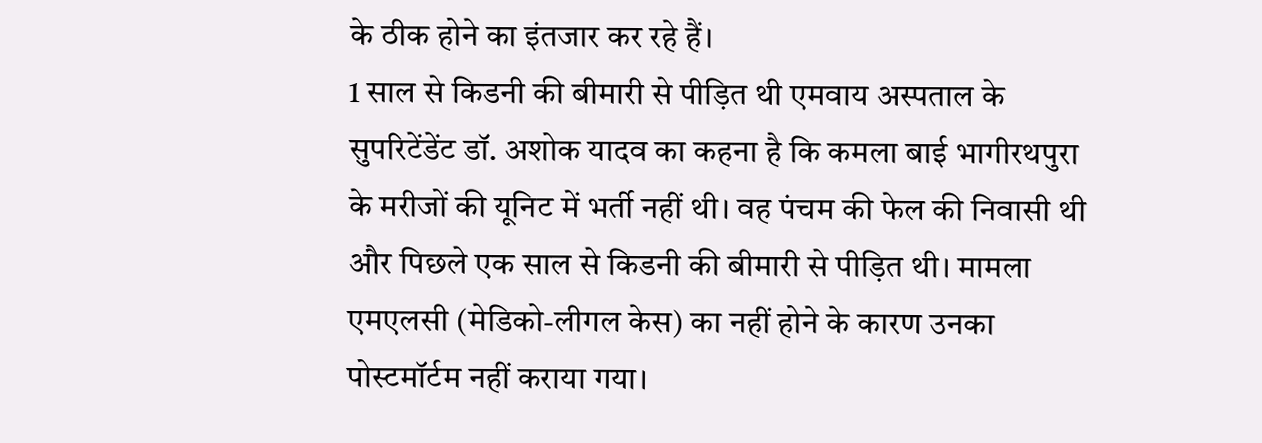के ठीक होने का इंतजार कर रहे हैं।
1 साल से किडनी की बीमारी से पीड़ित थी एमवाय अस्पताल के सुपरिटेंडेंट डॉ. अशोक यादव का कहना है कि कमला बाई भागीरथपुरा के मरीजों की यूनिट में भर्ती नहीं थी। वह पंचम की फेल की निवासी थी और पिछले एक साल से किडनी की बीमारी से पीड़ित थी। मामला एमएलसी (मेडिको-लीगल केस) का नहीं होने के कारण उनका पोस्टमॉर्टम नहीं कराया गया।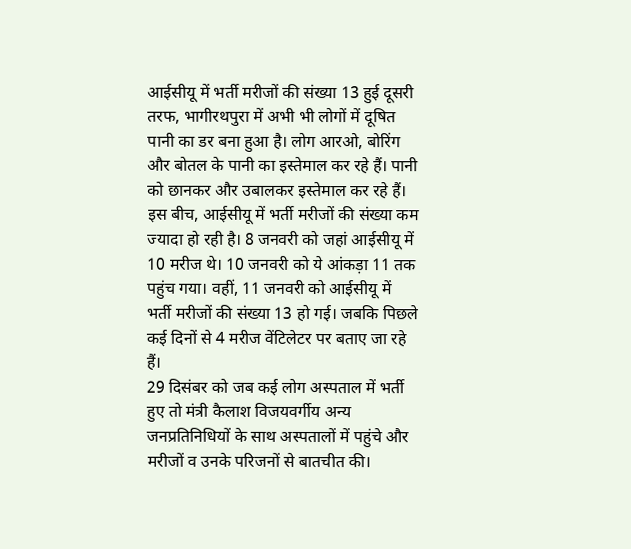आईसीयू में भर्ती मरीजों की संख्या 13 हुई दूसरी तरफ, भागीरथपुरा में अभी भी लोगों में दूषित पानी का डर बना हुआ है। लोग आरओ, बोरिंग और बोतल के पानी का इस्तेमाल कर रहे हैं। पानी को छानकर और उबालकर इस्तेमाल कर रहे हैं।
इस बीच, आईसीयू में भर्ती मरीजों की संख्या कम ज्यादा हो रही है। 8 जनवरी को जहां आईसीयू में 10 मरीज थे। 10 जनवरी को ये आंकड़ा 11 तक पहुंच गया। वहीं, 11 जनवरी को आईसीयू में भर्ती मरीजों की संख्या 13 हो गई। जबकि पिछले कई दिनों से 4 मरीज वेंटिलेटर पर बताए जा रहे हैं।
29 दिसंबर को जब कई लोग अस्पताल में भर्ती हुए तो मंत्री कैलाश विजयवर्गीय अन्य जनप्रतिनिधियों के साथ अस्पतालों में पहुंचे और मरीजों व उनके परिजनों से बातचीत की।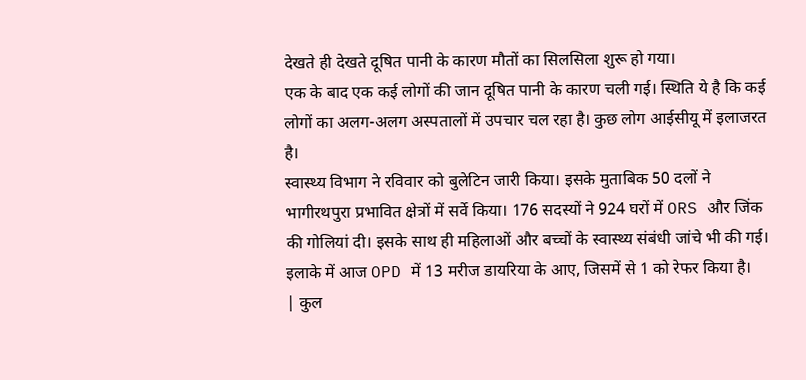देखते ही देखते दूषित पानी के कारण मौतों का सिलसिला शुरू हो गया।
एक के बाद एक कई लोगों की जान दूषित पानी के कारण चली गई। स्थिति ये है कि कई लोगों का अलग-अलग अस्पतालों में उपचार चल रहा है। कुछ लोग आईसीयू में इलाजरत है।
स्वास्थ्य विभाग ने रविवार को बुलेटिन जारी किया। इसके मुताबिक 50 दलों ने भागीरथपुरा प्रभावित क्षेत्रों में सर्वे किया। 176 सदस्यों ने 924 घरों में ORS और जिंक की गोलियां दी। इसके साथ ही महिलाओं और बच्चों के स्वास्थ्य संबंधी जांचे भी की गई। इलाके में आज OPD में 13 मरीज डायरिया के आए, जिसमें से 1 को रेफर किया है।
| कुल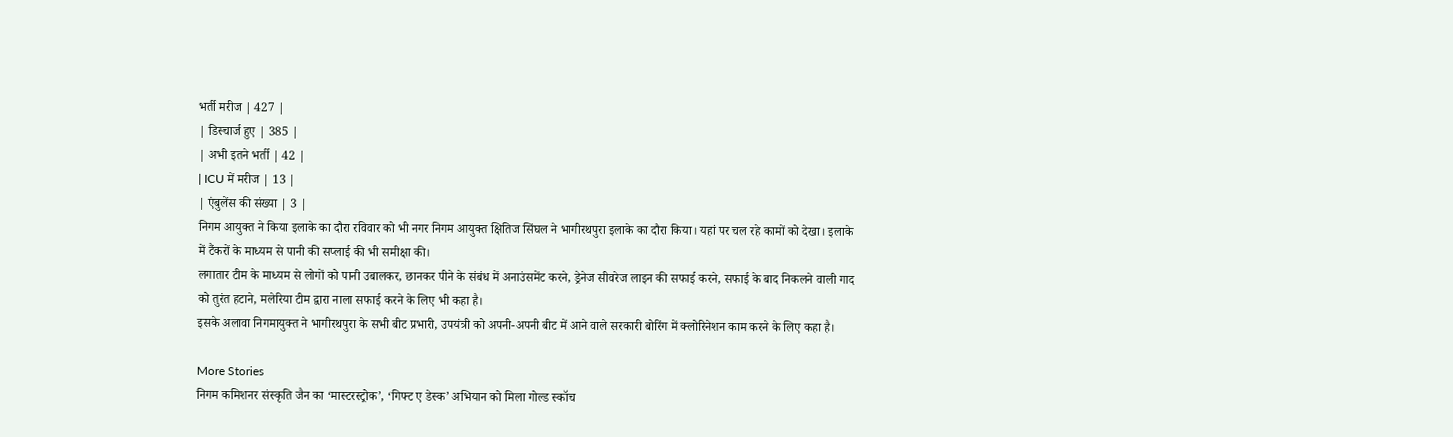भर्ती मरीज | 427 |
| डिस्चार्ज हुए | 385 |
| अभी इतने भर्ती | 42 |
| ICU में मरीज | 13 |
| एंबुलेंस की संख्या | 3 |
निगम आयुक्त ने किया इलाके का दौरा रविवार को भी नगर निगम आयुक्त क्षितिज सिंघल ने भागीरथपुरा इलाके का दौरा किया। यहां पर चल रहे कामों को देखा। इलाके में टैंकरों के माध्यम से पानी की सप्लाई की भी समीक्षा की।
लगातार टीम के माध्यम से लोगों को पानी उबालकर, छानकर पीने के संबंध में अनाउंसमेंट करने, ड्रेनेज सीवरेज लाइन की सफाई करने, सफाई के बाद निकलने वाली गाद को तुरंत हटाने, मलेरिया टीम द्वारा नाला सफाई करने के लिए भी कहा है।
इसके अलावा निगमायुक्त ने भागीरथपुरा के सभी बीट प्रभारी, उपयंत्री को अपनी-अपनी बीट में आने वाले सरकारी बोरिंग में क्लोरिनेशन काम करने के लिए कहा है।

More Stories
निगम कमिशनर संस्कृति जैन का ‘मास्टरस्ट्रोक’, ‘गिफ्ट ए डेस्क’ अभियान को मिला गोल्ड स्कॉच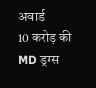अवार्ड
10 करोड़ की MD ड्रग्स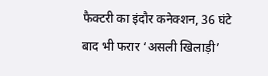फैक्टरी का इंदौर कनेक्शन, 36 घंटे बाद भी फरार ‘असली खिलाड़ी’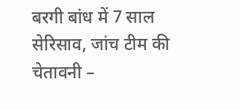बरगी बांध में 7 साल सेरिसाव, जांच टीम की चेतावनी –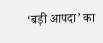‘बड़ी आपदा’ का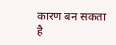कारण बन सकता है